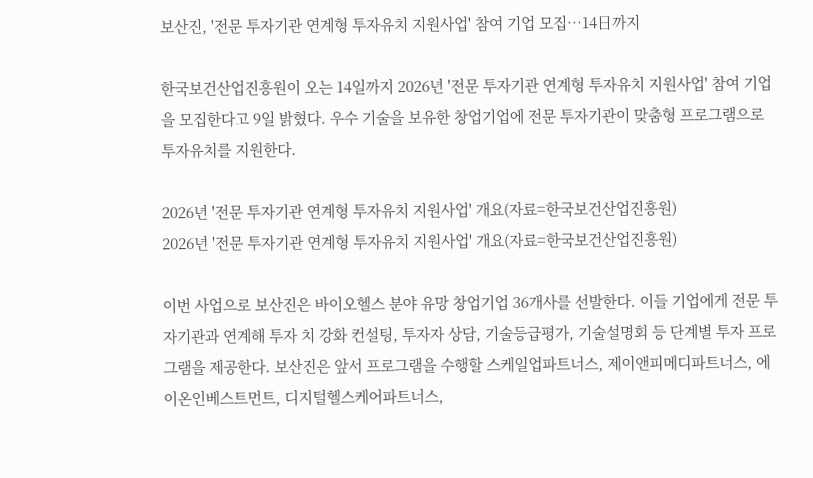보산진, '전문 투자기관 연계형 투자유치 지원사업' 참여 기업 모집…14日까지

한국보건산업진흥원이 오는 14일까지 2026년 '전문 투자기관 연계형 투자유치 지원사업' 참여 기업을 모집한다고 9일 밝혔다. 우수 기술을 보유한 창업기업에 전문 투자기관이 맞춤형 프로그램으로 투자유치를 지원한다.

2026년 '전문 투자기관 연계형 투자유치 지원사업' 개요(자료=한국보건산업진흥원)
2026년 '전문 투자기관 연계형 투자유치 지원사업' 개요(자료=한국보건산업진흥원)

이번 사업으로 보산진은 바이오헬스 분야 유망 창업기업 36개사를 선발한다. 이들 기업에게 전문 투자기관과 연계해 투자 치 강화 컨설팅, 투자자 상담, 기술등급평가, 기술설명회 등 단계별 투자 프로그램을 제공한다. 보산진은 앞서 프로그램을 수행할 스케일업파트너스, 제이앤피메디파트너스, 에이온인베스트먼트, 디지털헬스케어파트너스,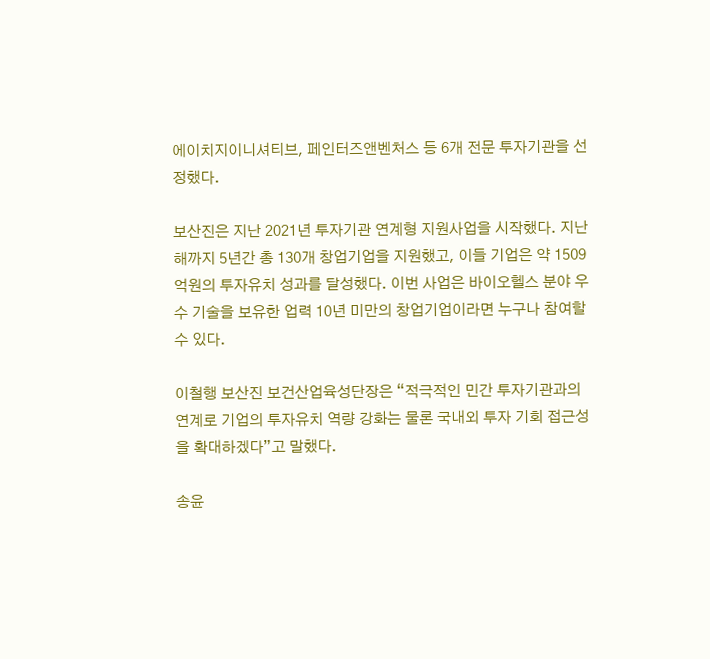에이치지이니셔티브, 페인터즈앤벤처스 등 6개 전문 투자기관을 선정했다.

보산진은 지난 2021년 투자기관 연계형 지원사업을 시작했다. 지난해까지 5년간 총 130개 창업기업을 지원했고, 이들 기업은 약 1509억원의 투자유치 성과를 달성했다. 이번 사업은 바이오헬스 분야 우수 기술을 보유한 업력 10년 미만의 창업기업이라면 누구나 참여할 수 있다.

이철행 보산진 보건산업육성단장은 “적극적인 민간 투자기관과의 연계로 기업의 투자유치 역량 강화는 물론 국내외 투자 기회 접근성을 확대하겠다”고 말했다.

송윤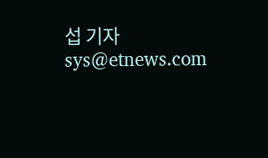섭 기자 sys@etnews.com